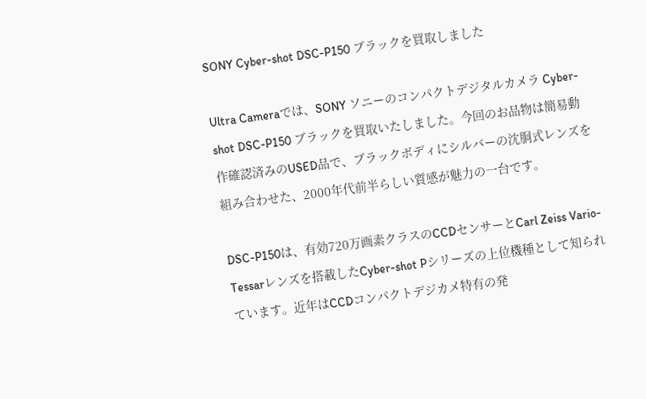SONY Cyber-shot DSC-P150 ブラックを買取しました

Ultra Cameraでは、SONY ソニーのコンパクトデジタルカメラ Cyber-shot DSC-P150 ブラックを買取いたしました。今回のお品物は簡易動作確認済みのUSED品で、ブラックボディにシルバーの沈胴式レンズを組み合わせた、2000年代前半らしい質感が魅力の一台です。

DSC-P150は、有効720万画素クラスのCCDセンサーとCarl Zeiss Vario-Tessarレンズを搭載したCyber-shot Pシリーズの上位機種として知られています。近年はCCDコンパクトデジカメ特有の発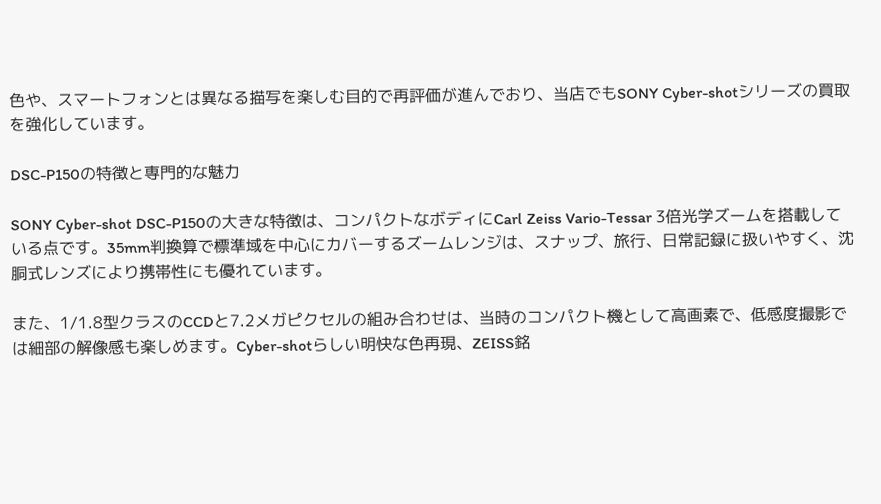色や、スマートフォンとは異なる描写を楽しむ目的で再評価が進んでおり、当店でもSONY Cyber-shotシリーズの買取を強化しています。

DSC-P150の特徴と専門的な魅力

SONY Cyber-shot DSC-P150の大きな特徴は、コンパクトなボディにCarl Zeiss Vario-Tessar 3倍光学ズームを搭載している点です。35mm判換算で標準域を中心にカバーするズームレンジは、スナップ、旅行、日常記録に扱いやすく、沈胴式レンズにより携帯性にも優れています。

また、1/1.8型クラスのCCDと7.2メガピクセルの組み合わせは、当時のコンパクト機として高画素で、低感度撮影では細部の解像感も楽しめます。Cyber-shotらしい明快な色再現、ZEISS銘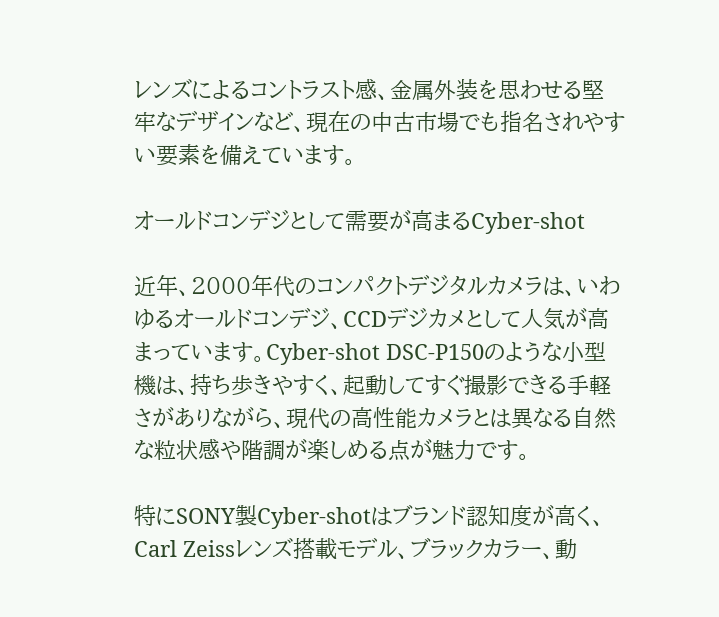レンズによるコントラスト感、金属外装を思わせる堅牢なデザインなど、現在の中古市場でも指名されやすい要素を備えています。

オールドコンデジとして需要が高まるCyber-shot

近年、2000年代のコンパクトデジタルカメラは、いわゆるオールドコンデジ、CCDデジカメとして人気が高まっています。Cyber-shot DSC-P150のような小型機は、持ち歩きやすく、起動してすぐ撮影できる手軽さがありながら、現代の高性能カメラとは異なる自然な粒状感や階調が楽しめる点が魅力です。

特にSONY製Cyber-shotはブランド認知度が高く、Carl Zeissレンズ搭載モデル、ブラックカラー、動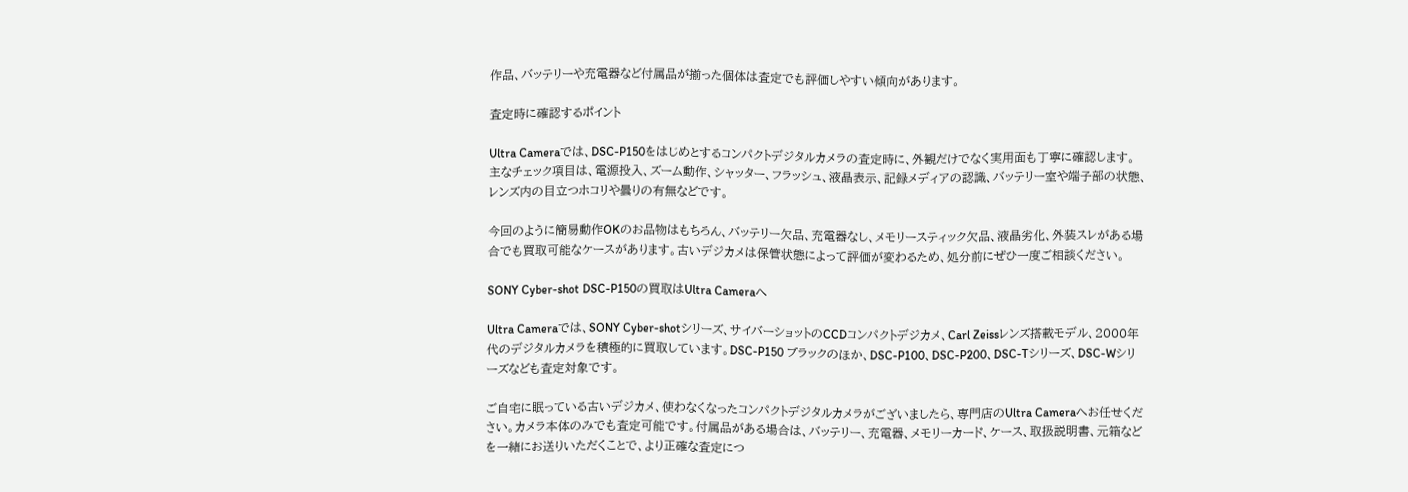作品、バッテリーや充電器など付属品が揃った個体は査定でも評価しやすい傾向があります。

査定時に確認するポイント

Ultra Cameraでは、DSC-P150をはじめとするコンパクトデジタルカメラの査定時に、外観だけでなく実用面も丁寧に確認します。主なチェック項目は、電源投入、ズーム動作、シャッター、フラッシュ、液晶表示、記録メディアの認識、バッテリー室や端子部の状態、レンズ内の目立つホコリや曇りの有無などです。

今回のように簡易動作OKのお品物はもちろん、バッテリー欠品、充電器なし、メモリースティック欠品、液晶劣化、外装スレがある場合でも買取可能なケースがあります。古いデジカメは保管状態によって評価が変わるため、処分前にぜひ一度ご相談ください。

SONY Cyber-shot DSC-P150の買取はUltra Cameraへ

Ultra Cameraでは、SONY Cyber-shotシリーズ、サイバーショットのCCDコンパクトデジカメ、Carl Zeissレンズ搭載モデル、2000年代のデジタルカメラを積極的に買取しています。DSC-P150 ブラックのほか、DSC-P100、DSC-P200、DSC-Tシリーズ、DSC-Wシリーズなども査定対象です。

ご自宅に眠っている古いデジカメ、使わなくなったコンパクトデジタルカメラがございましたら、専門店のUltra Cameraへお任せください。カメラ本体のみでも査定可能です。付属品がある場合は、バッテリー、充電器、メモリーカード、ケース、取扱説明書、元箱などを一緒にお送りいただくことで、より正確な査定につ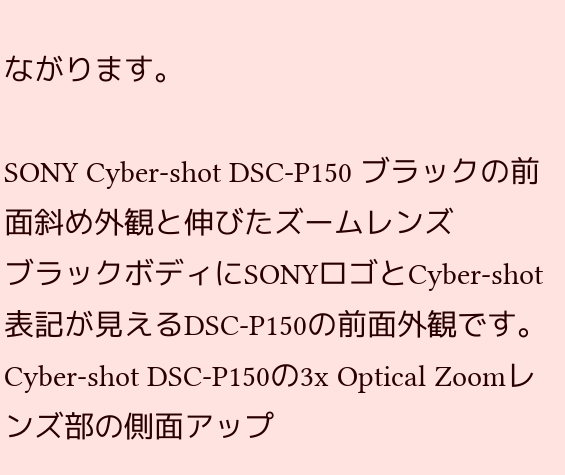ながります。

SONY Cyber-shot DSC-P150 ブラックの前面斜め外観と伸びたズームレンズ
ブラックボディにSONYロゴとCyber-shot表記が見えるDSC-P150の前面外観です。
Cyber-shot DSC-P150の3x Optical Zoomレンズ部の側面アップ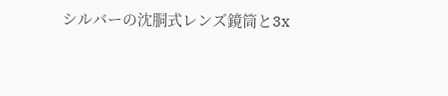シルバーの沈胴式レンズ鏡筒と3x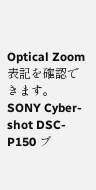Optical Zoom表記を確認できます。
SONY Cyber-shot DSC-P150 ブ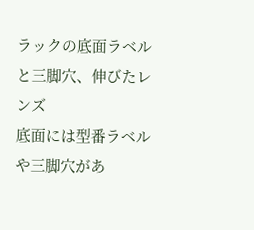ラックの底面ラベルと三脚穴、伸びたレンズ
底面には型番ラベルや三脚穴があ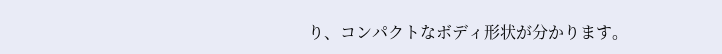り、コンパクトなボディ形状が分かります。